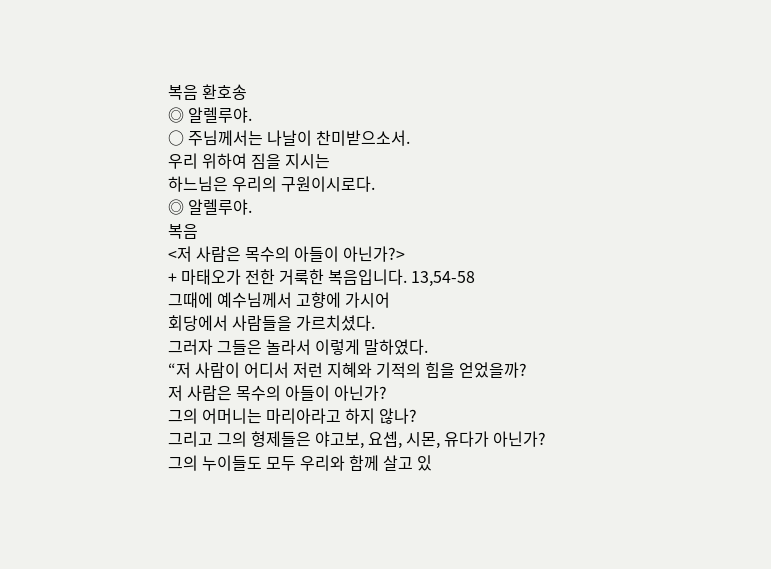복음 환호송
◎ 알렐루야.
○ 주님께서는 나날이 찬미받으소서.
우리 위하여 짐을 지시는
하느님은 우리의 구원이시로다.
◎ 알렐루야.
복음
<저 사람은 목수의 아들이 아닌가?>
+ 마태오가 전한 거룩한 복음입니다. 13,54-58
그때에 예수님께서 고향에 가시어
회당에서 사람들을 가르치셨다.
그러자 그들은 놀라서 이렇게 말하였다.
“저 사람이 어디서 저런 지혜와 기적의 힘을 얻었을까?
저 사람은 목수의 아들이 아닌가?
그의 어머니는 마리아라고 하지 않나?
그리고 그의 형제들은 야고보, 요셉, 시몬, 유다가 아닌가?
그의 누이들도 모두 우리와 함께 살고 있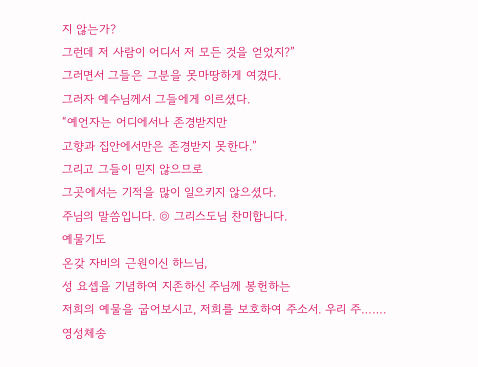지 않는가?
그런데 저 사람이 어디서 저 모든 것을 얻었지?”
그러면서 그들은 그분을 못마땅하게 여겼다.
그러자 예수님께서 그들에게 이르셨다.
“예언자는 어디에서나 존경받지만
고향과 집안에서만은 존경받지 못한다.”
그리고 그들이 믿지 않으므로
그곳에서는 기적을 많이 일으키지 않으셨다.
주님의 말씀입니다. ◎ 그리스도님 찬미합니다.
예물기도
온갖 자비의 근원이신 하느님,
성 요셉을 기념하여 지존하신 주님께 봉헌하는
저희의 예물을 굽어보시고, 저희를 보호하여 주소서. 우리 주…….
영성체송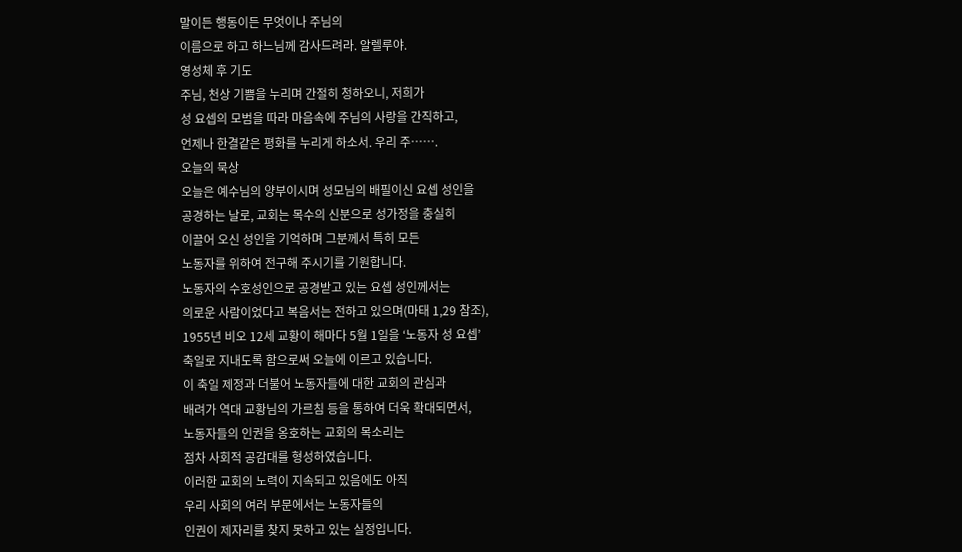말이든 행동이든 무엇이나 주님의
이름으로 하고 하느님께 감사드려라. 알렐루야.
영성체 후 기도
주님, 천상 기쁨을 누리며 간절히 청하오니, 저희가
성 요셉의 모범을 따라 마음속에 주님의 사랑을 간직하고,
언제나 한결같은 평화를 누리게 하소서. 우리 주…….
오늘의 묵상
오늘은 예수님의 양부이시며 성모님의 배필이신 요셉 성인을
공경하는 날로, 교회는 목수의 신분으로 성가정을 충실히
이끌어 오신 성인을 기억하며 그분께서 특히 모든
노동자를 위하여 전구해 주시기를 기원합니다.
노동자의 수호성인으로 공경받고 있는 요셉 성인께서는
의로운 사람이었다고 복음서는 전하고 있으며(마태 1,29 참조),
1955년 비오 12세 교황이 해마다 5월 1일을 ‘노동자 성 요셉’
축일로 지내도록 함으로써 오늘에 이르고 있습니다.
이 축일 제정과 더불어 노동자들에 대한 교회의 관심과
배려가 역대 교황님의 가르침 등을 통하여 더욱 확대되면서,
노동자들의 인권을 옹호하는 교회의 목소리는
점차 사회적 공감대를 형성하였습니다.
이러한 교회의 노력이 지속되고 있음에도 아직
우리 사회의 여러 부문에서는 노동자들의
인권이 제자리를 찾지 못하고 있는 실정입니다.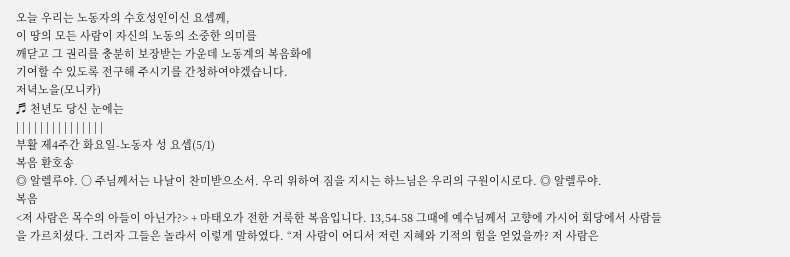오늘 우리는 노동자의 수호성인이신 요셉께,
이 땅의 모든 사람이 자신의 노동의 소중한 의미를
깨닫고 그 권리를 충분히 보장받는 가운데 노동계의 복음화에
기여할 수 있도록 전구해 주시기를 간청하여야겠습니다.
저녁노을(모니카)
♬ 천년도 당신 눈에는
| | | | | | | | | | | | | | |
부활 제4주간 화요일-노동자 성 요셉(5/1)
복음 환호송
◎ 알렐루야. ○ 주님께서는 나날이 찬미받으소서. 우리 위하여 짐을 지시는 하느님은 우리의 구원이시로다. ◎ 알렐루야.
복음
<저 사람은 목수의 아들이 아닌가?> + 마태오가 전한 거룩한 복음입니다. 13,54-58 그때에 예수님께서 고향에 가시어 회당에서 사람들을 가르치셨다. 그러자 그들은 놀라서 이렇게 말하였다. “저 사람이 어디서 저런 지혜와 기적의 힘을 얻었을까? 저 사람은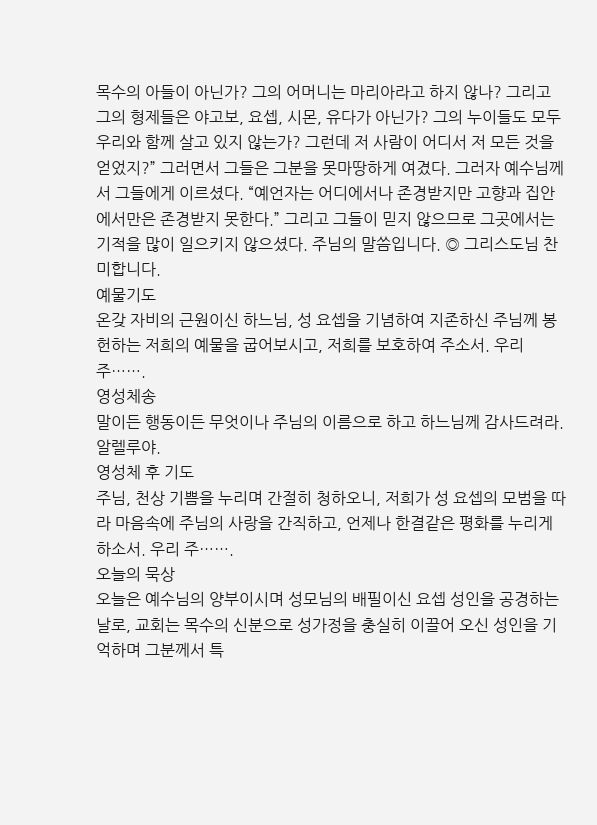목수의 아들이 아닌가? 그의 어머니는 마리아라고 하지 않나? 그리고 그의 형제들은 야고보, 요셉, 시몬, 유다가 아닌가? 그의 누이들도 모두 우리와 함께 살고 있지 않는가? 그런데 저 사람이 어디서 저 모든 것을 얻었지?” 그러면서 그들은 그분을 못마땅하게 여겼다. 그러자 예수님께서 그들에게 이르셨다. “예언자는 어디에서나 존경받지만 고향과 집안에서만은 존경받지 못한다.” 그리고 그들이 믿지 않으므로 그곳에서는 기적을 많이 일으키지 않으셨다. 주님의 말씀입니다. ◎ 그리스도님 찬미합니다.
예물기도
온갖 자비의 근원이신 하느님, 성 요셉을 기념하여 지존하신 주님께 봉헌하는 저희의 예물을 굽어보시고, 저희를 보호하여 주소서. 우리 주…….
영성체송
말이든 행동이든 무엇이나 주님의 이름으로 하고 하느님께 감사드려라. 알렐루야.
영성체 후 기도
주님, 천상 기쁨을 누리며 간절히 청하오니, 저희가 성 요셉의 모범을 따라 마음속에 주님의 사랑을 간직하고, 언제나 한결같은 평화를 누리게 하소서. 우리 주…….
오늘의 묵상
오늘은 예수님의 양부이시며 성모님의 배필이신 요셉 성인을 공경하는 날로, 교회는 목수의 신분으로 성가정을 충실히 이끌어 오신 성인을 기억하며 그분께서 특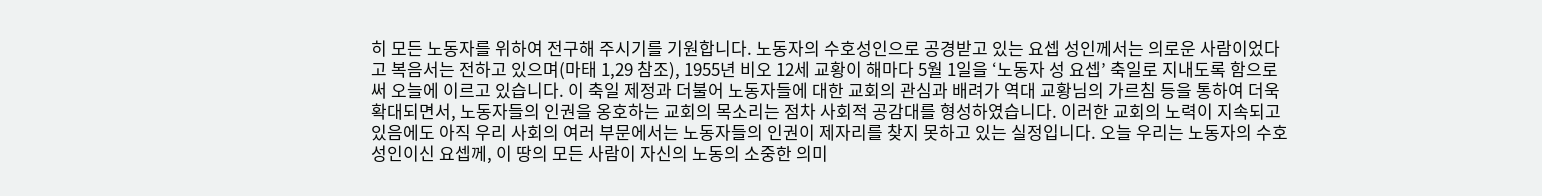히 모든 노동자를 위하여 전구해 주시기를 기원합니다. 노동자의 수호성인으로 공경받고 있는 요셉 성인께서는 의로운 사람이었다고 복음서는 전하고 있으며(마태 1,29 참조), 1955년 비오 12세 교황이 해마다 5월 1일을 ‘노동자 성 요셉’ 축일로 지내도록 함으로써 오늘에 이르고 있습니다. 이 축일 제정과 더불어 노동자들에 대한 교회의 관심과 배려가 역대 교황님의 가르침 등을 통하여 더욱 확대되면서, 노동자들의 인권을 옹호하는 교회의 목소리는 점차 사회적 공감대를 형성하였습니다. 이러한 교회의 노력이 지속되고 있음에도 아직 우리 사회의 여러 부문에서는 노동자들의 인권이 제자리를 찾지 못하고 있는 실정입니다. 오늘 우리는 노동자의 수호성인이신 요셉께, 이 땅의 모든 사람이 자신의 노동의 소중한 의미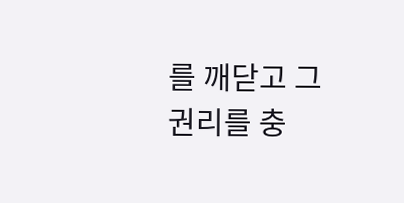를 깨닫고 그 권리를 충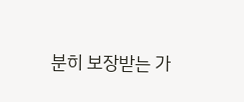분히 보장받는 가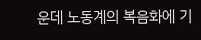운데 노동계의 복음화에 기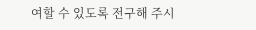여할 수 있도록 전구해 주시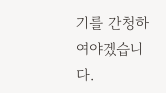기를 간청하여야겠습니다.